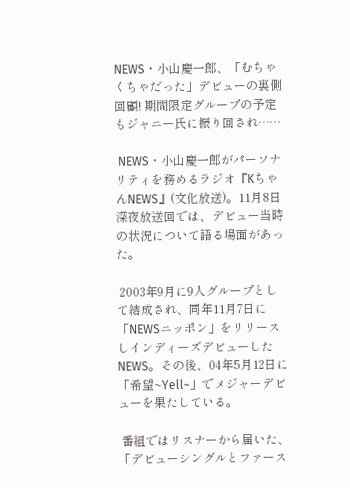NEWS・小山慶一郎、「むちゃくちゃだった」デビューの裏側回顧! 期間限定グループの予定もジャニー氏に振り回され……

 NEWS・小山慶一郎がパーソナリティを務めるラジオ『KちゃんNEWS』(文化放送)。11月8日深夜放送回では、デビュー当時の状況について語る場面があった。

 2003年9月に9人グループとして結成され、同年11月7日に「NEWSニッポン」をリリースしインディーズデビューしたNEWS。その後、04年5月12日に「希望~Yell~」でメジャーデビューを果たしている。

 番組ではリスナーから届いた、「デビューシングルとファース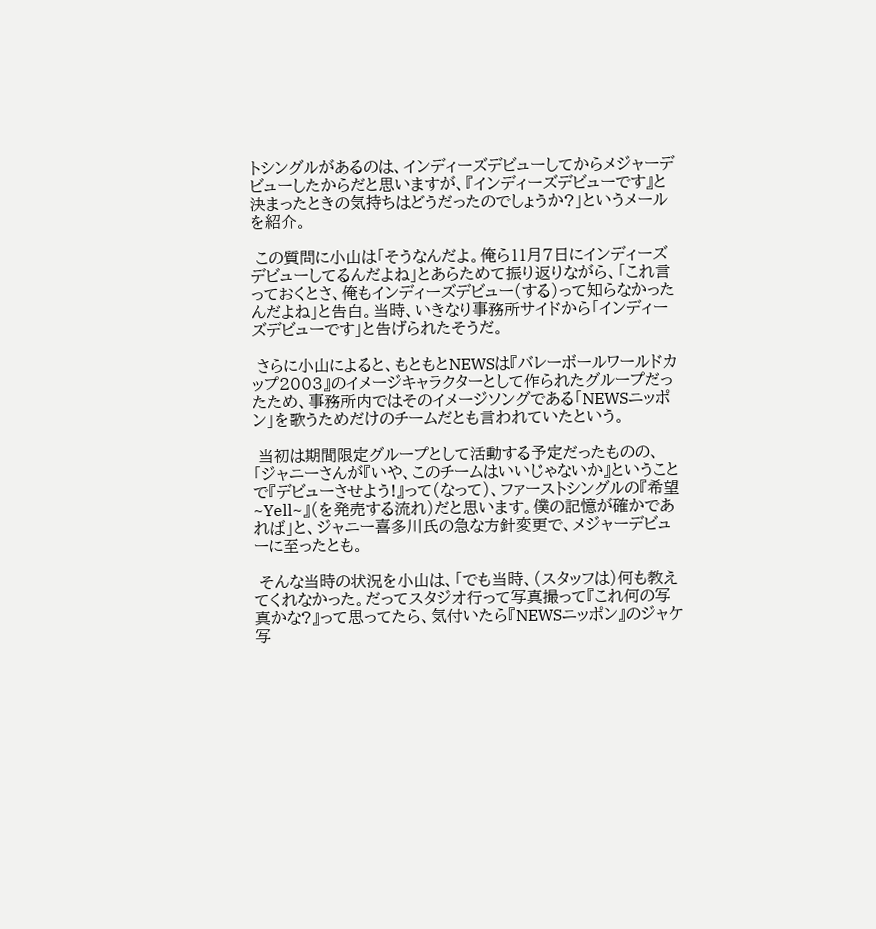トシングルがあるのは、インディーズデビューしてからメジャーデビューしたからだと思いますが、『インディーズデビューです』と決まったときの気持ちはどうだったのでしょうか?」というメールを紹介。

 この質問に小山は「そうなんだよ。俺ら11月7日にインディーズデビューしてるんだよね」とあらためて振り返りながら、「これ言っておくとさ、俺もインディーズデビュー(する)って知らなかったんだよね」と告白。当時、いきなり事務所サイドから「インディーズデビューです」と告げられたそうだ。

 さらに小山によると、もともとNEWSは『バレーボールワールドカップ2003』のイメージキャラクターとして作られたグループだったため、事務所内ではそのイメージソングである「NEWSニッポン」を歌うためだけのチームだとも言われていたという。

 当初は期間限定グループとして活動する予定だったものの、「ジャニーさんが『いや、このチームはいいじゃないか』ということで『デビューさせよう!』って(なって)、ファーストシングルの『希望~Yell~』(を発売する流れ)だと思います。僕の記憶が確かであれば」と、ジャニー喜多川氏の急な方針変更で、メジャーデビューに至ったとも。

 そんな当時の状況を小山は、「でも当時、(スタッフは)何も教えてくれなかった。だってスタジオ行って写真撮って『これ何の写真かな?』って思ってたら、気付いたら『NEWSニッポン』のジャケ写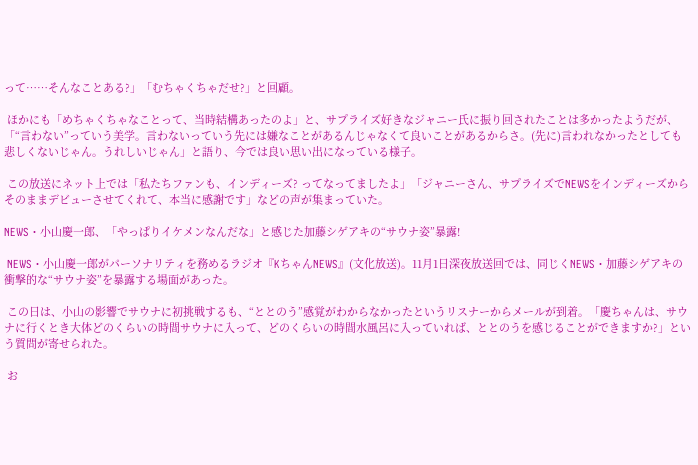って……そんなことある?」「むちゃくちゃだせ?」と回顧。

 ほかにも「めちゃくちゃなことって、当時結構あったのよ」と、サプライズ好きなジャニー氏に振り回されたことは多かったようだが、「“言わない”っていう美学。言わないっていう先には嫌なことがあるんじゃなくて良いことがあるからさ。(先に)言われなかったとしても悲しくないじゃん。うれしいじゃん」と語り、今では良い思い出になっている様子。

 この放送にネット上では「私たちファンも、インディーズ? ってなってましたよ」「ジャニーさん、サプライズでNEWSをインディーズからそのままデビューさせてくれて、本当に感謝です」などの声が集まっていた。

NEWS・小山慶一郎、「やっぱりイケメンなんだな」と感じた加藤シゲアキの“サウナ姿”暴露!

 NEWS・小山慶一郎がパーソナリティを務めるラジオ『KちゃんNEWS』(文化放送)。11月1日深夜放送回では、同じくNEWS・加藤シゲアキの衝撃的な“サウナ姿”を暴露する場面があった。

 この日は、小山の影響でサウナに初挑戦するも、“ととのう”感覚がわからなかったというリスナーからメールが到着。「慶ちゃんは、サウナに行くとき大体どのくらいの時間サウナに入って、どのくらいの時間水風呂に入っていれば、ととのうを感じることができますか?」という質問が寄せられた。

 お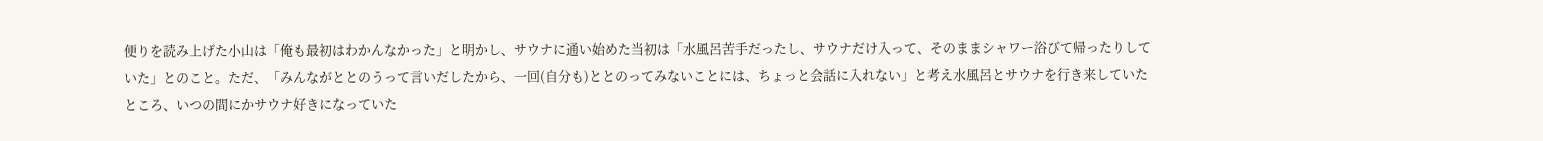便りを読み上げた小山は「俺も最初はわかんなかった」と明かし、サウナに通い始めた当初は「水風呂苦手だったし、サウナだけ入って、そのままシャワー浴びて帰ったりしていた」とのこと。ただ、「みんながととのうって言いだしたから、一回(自分も)ととのってみないことには、ちょっと会話に入れない」と考え水風呂とサウナを行き来していたところ、いつの間にかサウナ好きになっていた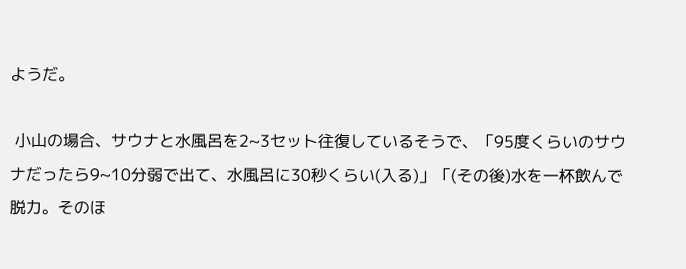ようだ。

 小山の場合、サウナと水風呂を2~3セット往復しているそうで、「95度くらいのサウナだったら9~10分弱で出て、水風呂に30秒くらい(入る)」「(その後)水を一杯飲んで脱力。そのほ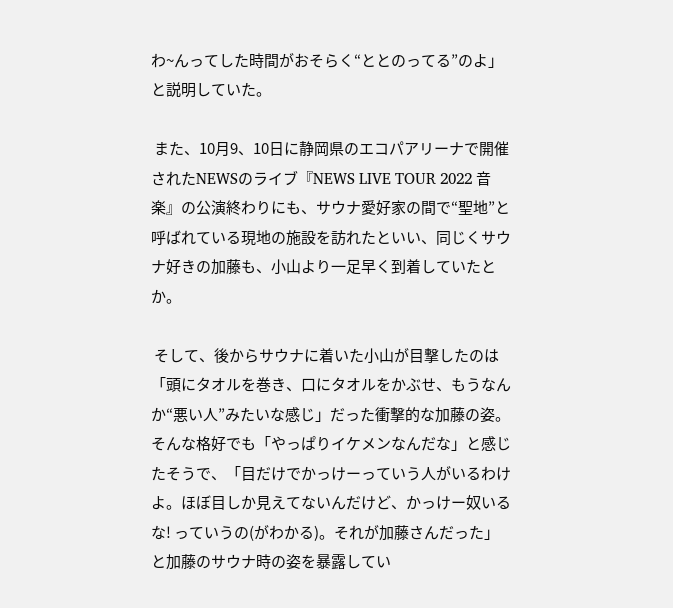わ~んってした時間がおそらく“ととのってる”のよ」と説明していた。

 また、10月9、10日に静岡県のエコパアリーナで開催されたNEWSのライブ『NEWS LIVE TOUR 2022 音楽』の公演終わりにも、サウナ愛好家の間で“聖地”と呼ばれている現地の施設を訪れたといい、同じくサウナ好きの加藤も、小山より一足早く到着していたとか。

 そして、後からサウナに着いた小山が目撃したのは「頭にタオルを巻き、口にタオルをかぶせ、もうなんか“悪い人”みたいな感じ」だった衝撃的な加藤の姿。そんな格好でも「やっぱりイケメンなんだな」と感じたそうで、「目だけでかっけーっていう人がいるわけよ。ほぼ目しか見えてないんだけど、かっけー奴いるな! っていうの(がわかる)。それが加藤さんだった」と加藤のサウナ時の姿を暴露してい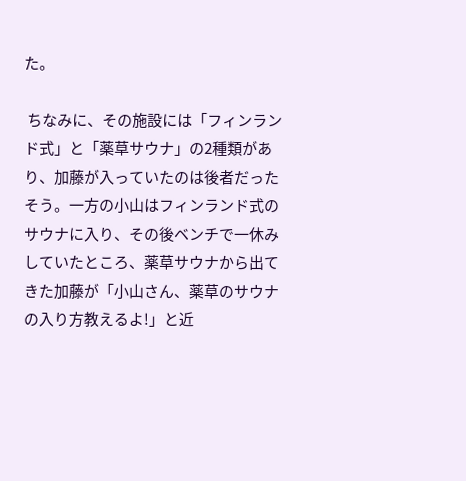た。

 ちなみに、その施設には「フィンランド式」と「薬草サウナ」の2種類があり、加藤が入っていたのは後者だったそう。一方の小山はフィンランド式のサウナに入り、その後ベンチで一休みしていたところ、薬草サウナから出てきた加藤が「小山さん、薬草のサウナの入り方教えるよ!」と近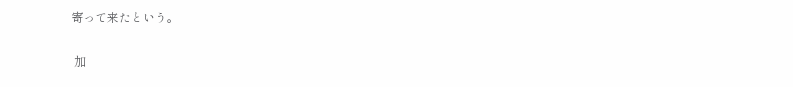寄って来たという。

 加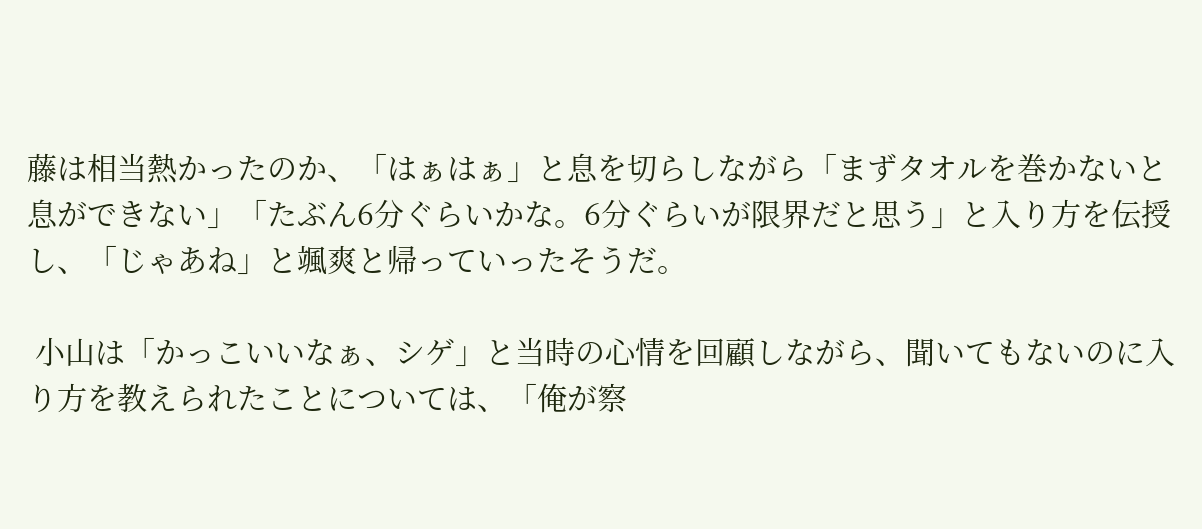藤は相当熱かったのか、「はぁはぁ」と息を切らしながら「まずタオルを巻かないと息ができない」「たぶん6分ぐらいかな。6分ぐらいが限界だと思う」と入り方を伝授し、「じゃあね」と颯爽と帰っていったそうだ。

 小山は「かっこいいなぁ、シゲ」と当時の心情を回顧しながら、聞いてもないのに入り方を教えられたことについては、「俺が察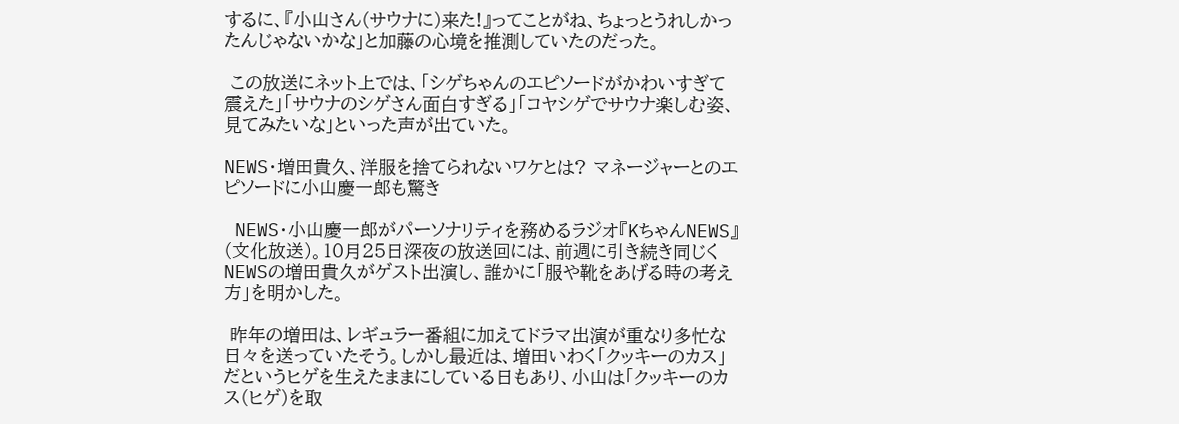するに、『小山さん(サウナに)来た!』ってことがね、ちょっとうれしかったんじゃないかな」と加藤の心境を推測していたのだった。

 この放送にネット上では、「シゲちゃんのエピソードがかわいすぎて震えた」「サウナのシゲさん面白すぎる」「コヤシゲでサウナ楽しむ姿、見てみたいな」といった声が出ていた。

NEWS・増田貴久、洋服を捨てられないワケとは? マネージャーとのエピソードに小山慶一郎も驚き

 NEWS・小山慶一郎がパーソナリティを務めるラジオ『KちゃんNEWS』(文化放送)。10月25日深夜の放送回には、前週に引き続き同じくNEWSの増田貴久がゲスト出演し、誰かに「服や靴をあげる時の考え方」を明かした。

 昨年の増田は、レギュラー番組に加えてドラマ出演が重なり多忙な日々を送っていたそう。しかし最近は、増田いわく「クッキーのカス」だというヒゲを生えたままにしている日もあり、小山は「クッキーのカス(ヒゲ)を取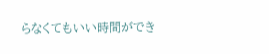らなくてもいい時間ができ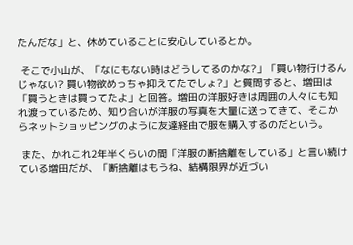たんだな」と、休めていることに安心しているとか。

 そこで小山が、「なにもない時はどうしてるのかな?」「買い物行けるんじゃない? 買い物欲めっちゃ抑えてたでしょ?」と質問すると、増田は「買うときは買ってたよ」と回答。増田の洋服好きは周囲の人々にも知れ渡っているため、知り合いが洋服の写真を大量に送ってきて、そこからネットショッピングのように友達経由で服を購入するのだという。

 また、かれこれ2年半くらいの間「洋服の断捨離をしている」と言い続けている増田だが、「断捨離はもうね、結構限界が近づい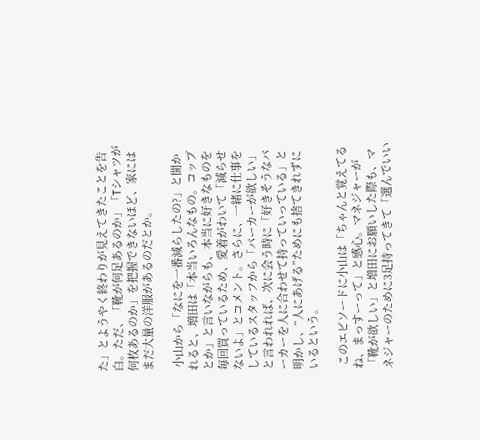た」とようやく終わりが見えてきたことを告白。ただ、「靴が何足あるのか」「Tシャツが何枚あるのか」を把握できないほど、家にはまだ大量の洋服があるのだとか。

 小山から「なにを一番減らしたの?」と聞かれると、増田は「本当いろんなもの。コップとか」と言いながらも、本当に好きなものを毎回買っているため、愛着がわいて「減らせないよ」とコメント。さらに、一緒に仕事をしているスタッフから「パーカーが欲しい」と言われれば、次に会う時に「好きそうなパーカーを人に合わせて持っていっている」と明かし、“人にあげる”ためにも捨てきれずにいるという。

 このエピソードに小山は「ちゃんと覚えてるね、まっすーって」と感心。マネジャーが「靴が欲しい」と増田にお願いした際も、マネジャーのために3足持ってきて「選んでいい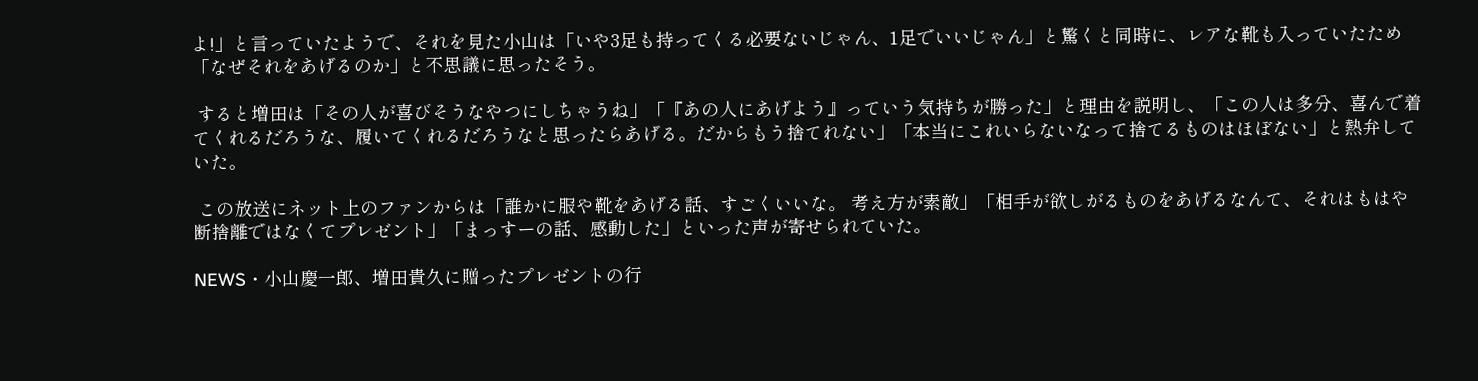よ!」と言っていたようで、それを見た小山は「いや3足も持ってくる必要ないじゃん、1足でいいじゃん」と驚くと同時に、レアな靴も入っていたため「なぜそれをあげるのか」と不思議に思ったそう。

 すると増田は「その人が喜びそうなやつにしちゃうね」「『あの人にあげよう』っていう気持ちが勝った」と理由を説明し、「この人は多分、喜んで着てくれるだろうな、履いてくれるだろうなと思ったらあげる。だからもう捨てれない」「本当にこれいらないなって捨てるものはほぼない」と熱弁していた。

 この放送にネット上のファンからは「誰かに服や靴をあげる話、すごくいいな。 考え方が素敵」「相手が欲しがるものをあげるなんて、それはもはや断捨離ではなくてプレゼント」「まっすーの話、感動した」といった声が寄せられていた。

NEWS・小山慶一郎、増田貴久に贈ったプレゼントの行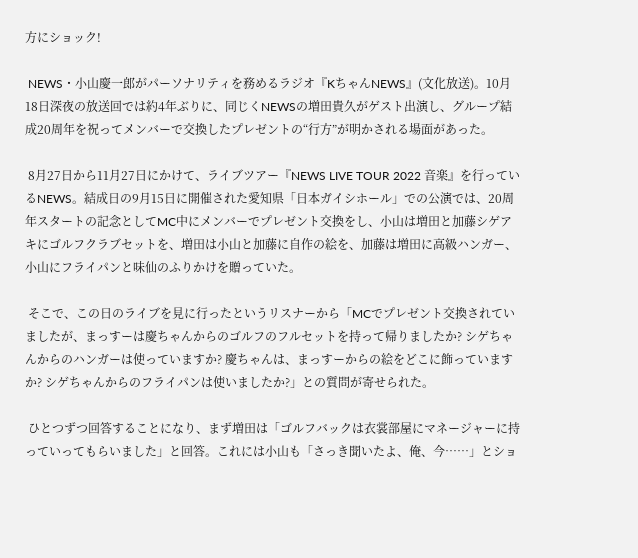方にショック!

 NEWS・小山慶一郎がパーソナリティを務めるラジオ『KちゃんNEWS』(文化放送)。10月18日深夜の放送回では約4年ぶりに、同じくNEWSの増田貴久がゲスト出演し、グループ結成20周年を祝ってメンバーで交換したプレゼントの“行方”が明かされる場面があった。

 8月27日から11月27日にかけて、ライブツアー『NEWS LIVE TOUR 2022 音楽』を行っているNEWS。結成日の9月15日に開催された愛知県「日本ガイシホール」での公演では、20周年スタートの記念としてMC中にメンバーでプレゼント交換をし、小山は増田と加藤シゲアキにゴルフクラブセットを、増田は小山と加藤に自作の絵を、加藤は増田に高級ハンガー、小山にフライパンと味仙のふりかけを贈っていた。

 そこで、この日のライブを見に行ったというリスナーから「MCでプレゼント交換されていましたが、まっすーは慶ちゃんからのゴルフのフルセットを持って帰りましたか? シゲちゃんからのハンガーは使っていますか? 慶ちゃんは、まっすーからの絵をどこに飾っていますか? シゲちゃんからのフライパンは使いましたか?」との質問が寄せられた。

 ひとつずつ回答することになり、まず増田は「ゴルフバックは衣裳部屋にマネージャーに持っていってもらいました」と回答。これには小山も「さっき聞いたよ、俺、今……」とショ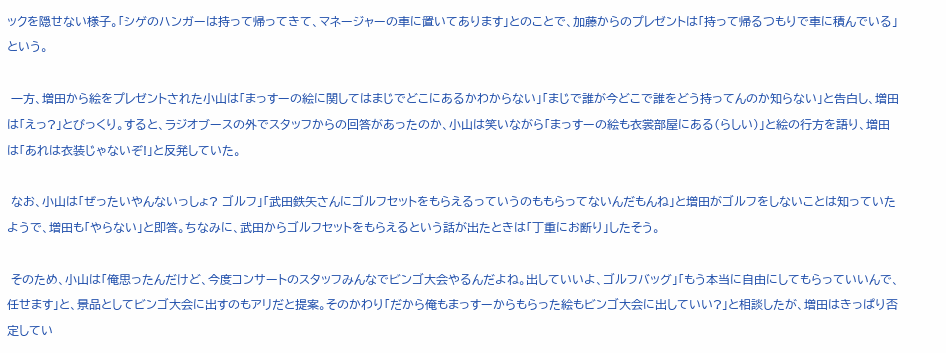ックを隠せない様子。「シゲのハンガーは持って帰ってきて、マネージャーの車に置いてあります」とのことで、加藤からのプレゼントは「持って帰るつもりで車に積んでいる」という。

 一方、増田から絵をプレゼントされた小山は「まっすーの絵に関してはまじでどこにあるかわからない」「まじで誰が今どこで誰をどう持ってんのか知らない」と告白し、増田は「えっ?」とびっくり。すると、ラジオブースの外でスタッフからの回答があったのか、小山は笑いながら「まっすーの絵も衣裳部屋にある(らしい)」と絵の行方を語り、増田は「あれは衣装じゃないぞ!」と反発していた。

 なお、小山は「ぜったいやんないっしょ? ゴルフ」「武田鉄矢さんにゴルフセットをもらえるっていうのももらってないんだもんね」と増田がゴルフをしないことは知っていたようで、増田も「やらない」と即答。ちなみに、武田からゴルフセットをもらえるという話が出たときは「丁重にお断り」したそう。

 そのため、小山は「俺思ったんだけど、今度コンサートのスタッフみんなでビンゴ大会やるんだよね。出していいよ、ゴルフバッグ」「もう本当に自由にしてもらっていいんで、任せます」と、景品としてビンゴ大会に出すのもアリだと提案。そのかわり「だから俺もまっすーからもらった絵もビンゴ大会に出していい?」と相談したが、増田はきっぱり否定してい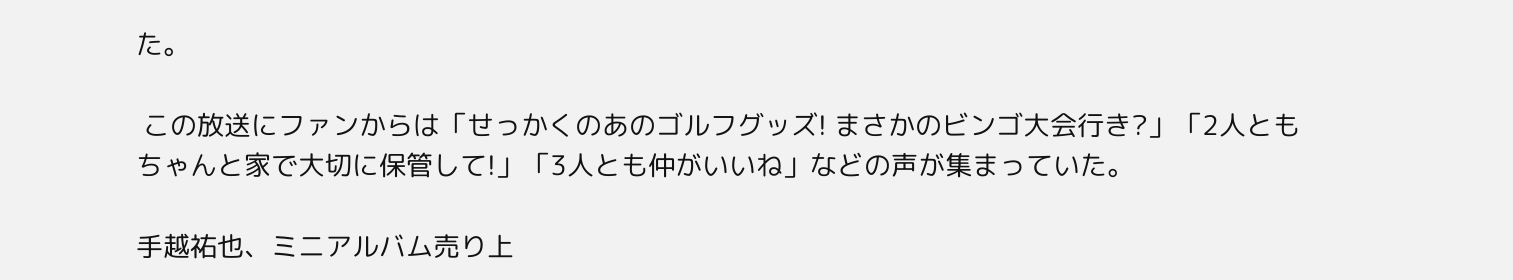た。

 この放送にファンからは「せっかくのあのゴルフグッズ! まさかのビンゴ大会行き?」「2人ともちゃんと家で大切に保管して!」「3人とも仲がいいね」などの声が集まっていた。

手越祐也、ミニアルバム売り上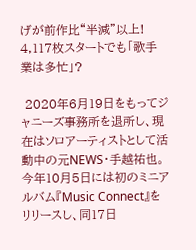げが前作比“半減”以上! 4,117枚スタートでも「歌手業は多忙」?

 2020年6月19日をもってジャニーズ事務所を退所し、現在はソロアーティストとして活動中の元NEWS・手越祐也。今年10月5日には初のミニアルバム『Music Connect』をリリースし、同17日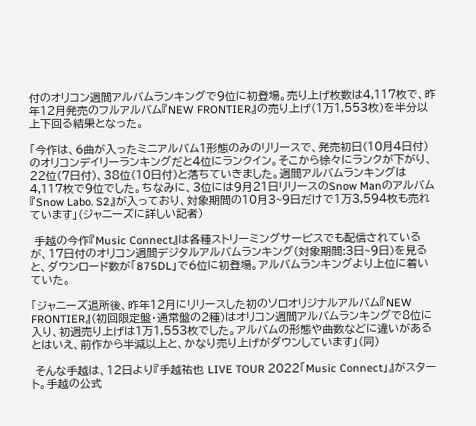付のオリコン週間アルバムランキングで9位に初登場。売り上げ枚数は4,117枚で、昨年12月発売のフルアルバム『NEW FRONTIER』の売り上げ(1万1,553枚)を半分以上下回る結果となった。

「今作は、6曲が入ったミニアルバム1形態のみのリリースで、発売初日(10月4日付)のオリコンデイリーランキングだと4位にランクイン。そこから徐々にランクが下がり、22位(7日付)、38位(10日付)と落ちていきました。週間アルバムランキングは4,117枚で9位でした。ちなみに、3位には9月21日リリースのSnow Manのアルバム『Snow Labo. S2』が入っており、対象期間の10月3~9日だけで1万3,594枚も売れています」(ジャニーズに詳しい記者)

 手越の今作『Music Connect』は各種ストリーミングサービスでも配信されているが、17日付のオリコン週間デジタルアルバムランキング(対象期間:3日~9日)を見ると、ダウンロード数が「875DL」で6位に初登場。アルバムランキングより上位に着いていた。

「ジャニーズ退所後、昨年12月にリリースした初のソロオリジナルアルバム『NEW FRONTIER』(初回限定盤・通常盤の2種)はオリコン週間アルバムランキングで8位に入り、初週売り上げは1万1,553枚でした。アルバムの形態や曲数などに違いがあるとはいえ、前作から半減以上と、かなり売り上げがダウンしています」(同)

 そんな手越は、12日より『手越祐也 LIVE TOUR 2022「Music Connect」』がスタート。手越の公式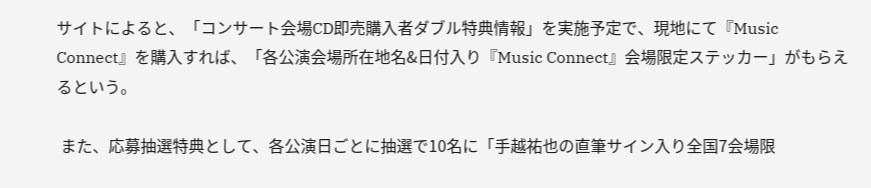サイトによると、「コンサート会場CD即売購入者ダブル特典情報」を実施予定で、現地にて『Music Connect』を購入すれば、「各公演会場所在地名&日付入り『Music Connect』会場限定ステッカー」がもらえるという。

 また、応募抽選特典として、各公演日ごとに抽選で10名に「手越祐也の直筆サイン入り全国7会場限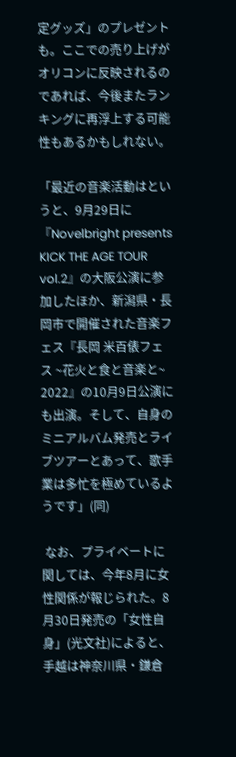定グッズ」のプレゼントも。ここでの売り上げがオリコンに反映されるのであれば、今後またランキングに再浮上する可能性もあるかもしれない。

「最近の音楽活動はというと、9月29日に『Novelbright presents KICK THE AGE TOUR vol.2』の大阪公演に参加したほか、新潟県・長岡市で開催された音楽フェス『長岡 米百俵フェス ~花火と食と音楽と~ 2022』の10月9日公演にも出演。そして、自身のミニアルバム発売とライブツアーとあって、歌手業は多忙を極めているようです」(同)

 なお、プライベートに関しては、今年8月に女性関係が報じられた。8月30日発売の「女性自身」(光文社)によると、手越は神奈川県・鎌倉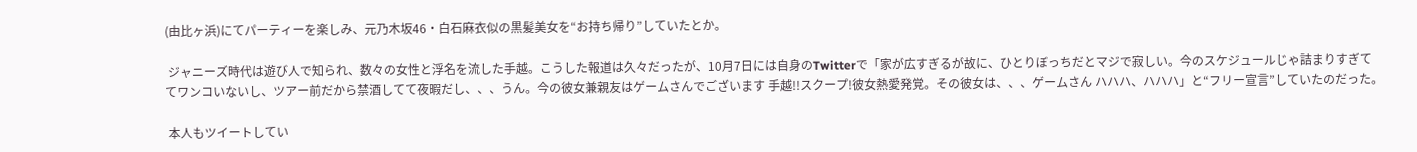(由比ヶ浜)にてパーティーを楽しみ、元乃木坂46・白石麻衣似の黒髪美女を“お持ち帰り”していたとか。

 ジャニーズ時代は遊び人で知られ、数々の女性と浮名を流した手越。こうした報道は久々だったが、10月7日には自身のTwitterで「家が広すぎるが故に、ひとりぼっちだとマジで寂しい。今のスケジュールじゃ詰まりすぎててワンコいないし、ツアー前だから禁酒してて夜暇だし、、、うん。今の彼女兼親友はゲームさんでございます 手越!!スクープ!彼女熱愛発覚。その彼女は、、、ゲームさん ハハハ、ハハハ」と“フリー宣言”していたのだった。

 本人もツイートしてい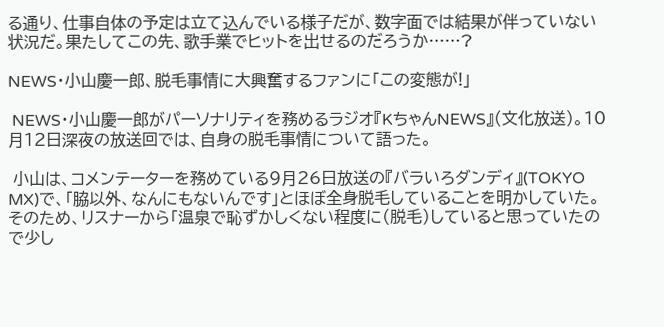る通り、仕事自体の予定は立て込んでいる様子だが、数字面では結果が伴っていない状況だ。果たしてこの先、歌手業でヒットを出せるのだろうか……?

NEWS・小山慶一郎、脱毛事情に大興奮するファンに「この変態が!」

 NEWS・小山慶一郎がパーソナリティを務めるラジオ『KちゃんNEWS』(文化放送)。10月12日深夜の放送回では、自身の脱毛事情について語った。

 小山は、コメンテーターを務めている9月26日放送の『バラいろダンディ』(TOKYO MX)で、「脇以外、なんにもないんです」とほぼ全身脱毛していることを明かしていた。そのため、リスナーから「温泉で恥ずかしくない程度に(脱毛)していると思っていたので少し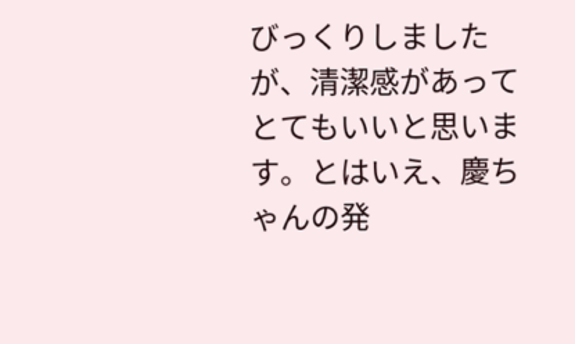びっくりしましたが、清潔感があってとてもいいと思います。とはいえ、慶ちゃんの発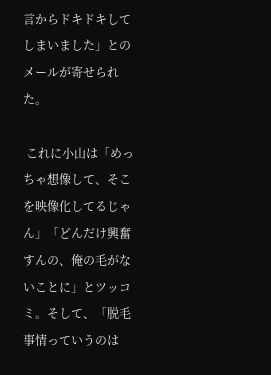言からドキドキしてしまいました」とのメールが寄せられた。

 これに小山は「めっちゃ想像して、そこを映像化してるじゃん」「どんだけ興奮すんの、俺の毛がないことに」とツッコミ。そして、「脱毛事情っていうのは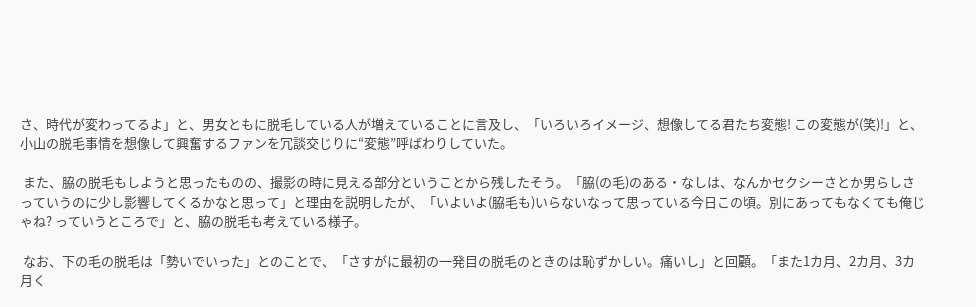さ、時代が変わってるよ」と、男女ともに脱毛している人が増えていることに言及し、「いろいろイメージ、想像してる君たち変態! この変態が(笑)!」と、小山の脱毛事情を想像して興奮するファンを冗談交じりに“変態”呼ばわりしていた。

 また、脇の脱毛もしようと思ったものの、撮影の時に見える部分ということから残したそう。「脇(の毛)のある・なしは、なんかセクシーさとか男らしさっていうのに少し影響してくるかなと思って」と理由を説明したが、「いよいよ(脇毛も)いらないなって思っている今日この頃。別にあってもなくても俺じゃね? っていうところで」と、脇の脱毛も考えている様子。

 なお、下の毛の脱毛は「勢いでいった」とのことで、「さすがに最初の一発目の脱毛のときのは恥ずかしい。痛いし」と回顧。「また1カ月、2カ月、3カ月く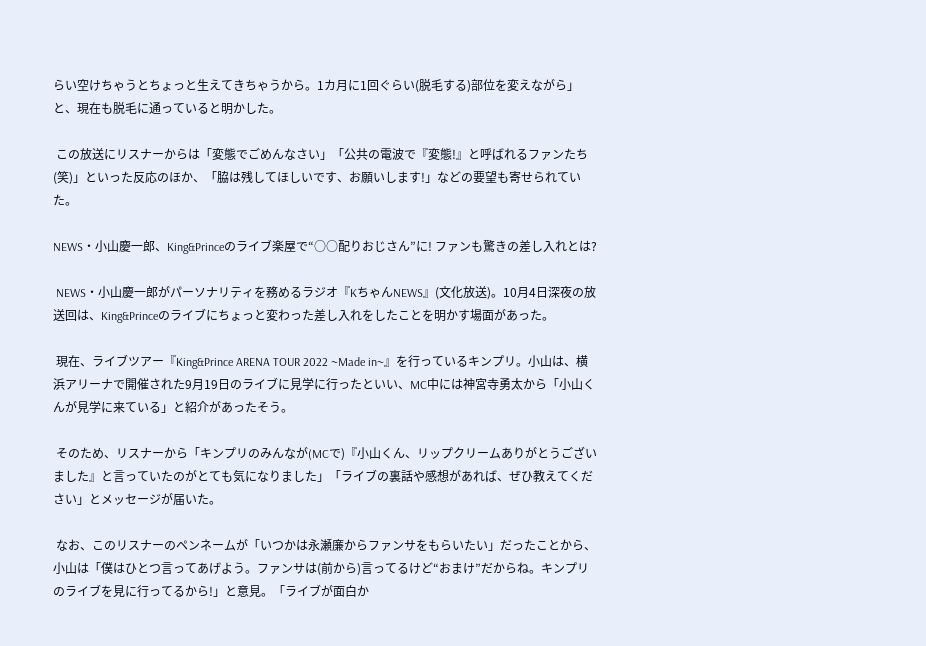らい空けちゃうとちょっと生えてきちゃうから。1カ月に1回ぐらい(脱毛する)部位を変えながら」と、現在も脱毛に通っていると明かした。

 この放送にリスナーからは「変態でごめんなさい」「公共の電波で『変態!』と呼ばれるファンたち(笑)」といった反応のほか、「脇は残してほしいです、お願いします!」などの要望も寄せられていた。

NEWS・小山慶一郎、King&Princeのライブ楽屋で“○○配りおじさん”に! ファンも驚きの差し入れとは?

 NEWS・小山慶一郎がパーソナリティを務めるラジオ『KちゃんNEWS』(文化放送)。10月4日深夜の放送回は、King&Princeのライブにちょっと変わった差し入れをしたことを明かす場面があった。

 現在、ライブツアー『King&Prince ARENA TOUR 2022 ~Made in~』を行っているキンプリ。小山は、横浜アリーナで開催された9月19日のライブに見学に行ったといい、MC中には神宮寺勇太から「小山くんが見学に来ている」と紹介があったそう。

 そのため、リスナーから「キンプリのみんなが(MCで)『小山くん、リップクリームありがとうございました』と言っていたのがとても気になりました」「ライブの裏話や感想があれば、ぜひ教えてください」とメッセージが届いた。

 なお、このリスナーのペンネームが「いつかは永瀬廉からファンサをもらいたい」だったことから、小山は「僕はひとつ言ってあげよう。ファンサは(前から)言ってるけど“おまけ”だからね。キンプリのライブを見に行ってるから!」と意見。「ライブが面白か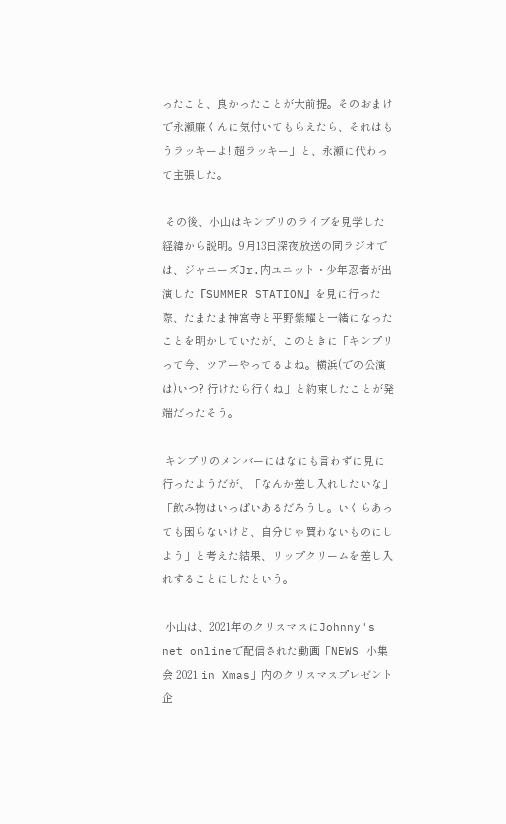ったこと、良かったことが大前提。そのおまけで永瀬廉くんに気付いてもらえたら、それはもうラッキーよ! 超ラッキー」と、永瀬に代わって主張した。

 その後、小山はキンプリのライブを見学した経緯から説明。9月13日深夜放送の同ラジオでは、ジャニーズJr.内ユニット・少年忍者が出演した『SUMMER STATION』を見に行った際、たまたま神宮寺と平野紫耀と一緒になったことを明かしていたが、このときに「キンプリって今、ツアーやってるよね。横浜(での公演は)いつ? 行けたら行くね」と約束したことが発端だったそう。

 キンプリのメンバーにはなにも言わずに見に行ったようだが、「なんか差し入れしたいな」「飲み物はいっぱいあるだろうし。いくらあっても困らないけど、自分じゃ買わないものにしよう」と考えた結果、リップクリームを差し入れすることにしたという。

 小山は、2021年のクリスマスにJohnny's net onlineで配信された動画「NEWS 小集会 2021 in Xmas」内のクリスマスプレゼント企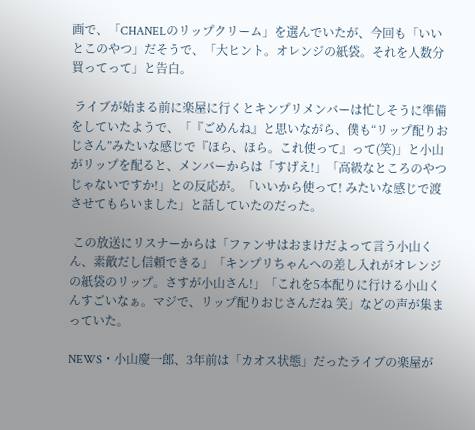画で、「CHANELのリップクリーム」を選んでいたが、今回も「いいとこのやつ」だそうで、「大ヒント。オレンジの紙袋。それを人数分買ってって」と告白。

 ライブが始まる前に楽屋に行くとキンプリメンバーは忙しそうに準備をしていたようで、「『ごめんね』と思いながら、僕も“リップ配りおじさん”みたいな感じで『ほら、ほら。これ使って』って(笑)」と小山がリップを配ると、メンバーからは「すげえ!」「高級なところのやつじゃないですか!」との反応が。「いいから使って! みたいな感じで渡させてもらいました」と話していたのだった。

 この放送にリスナーからは「ファンサはおまけだよって言う小山くん、素敵だし信頼できる」「キンプリちゃんへの差し入れがオレンジの紙袋のリップ。さすが小山さん!」「これを5本配りに行ける小山くんすごいなぁ。マジで、リップ配りおじさんだね 笑」などの声が集まっていた。

NEWS・小山慶一郎、3年前は「カオス状態」だったライブの楽屋が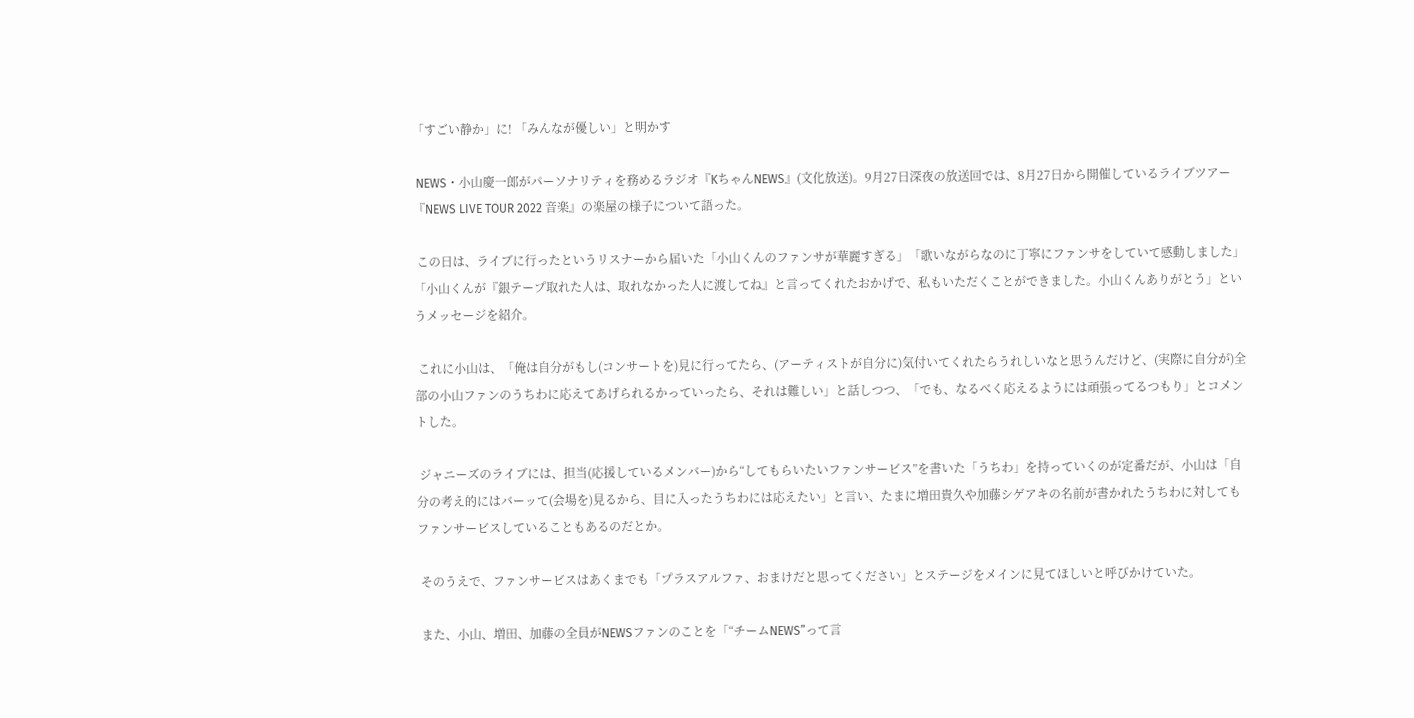「すごい静か」に! 「みんなが優しい」と明かす

 NEWS・小山慶一郎がパーソナリティを務めるラジオ『KちゃんNEWS』(文化放送)。9月27日深夜の放送回では、8月27日から開催しているライブツアー『NEWS LIVE TOUR 2022 音楽』の楽屋の様子について語った。

 この日は、ライブに行ったというリスナーから届いた「小山くんのファンサが華麗すぎる」「歌いながらなのに丁寧にファンサをしていて感動しました」「小山くんが『銀テープ取れた人は、取れなかった人に渡してね』と言ってくれたおかげで、私もいただくことができました。小山くんありがとう」というメッセージを紹介。

 これに小山は、「俺は自分がもし(コンサートを)見に行ってたら、(アーティストが自分に)気付いてくれたらうれしいなと思うんだけど、(実際に自分が)全部の小山ファンのうちわに応えてあげられるかっていったら、それは難しい」と話しつつ、「でも、なるべく応えるようには頑張ってるつもり」とコメントした。

 ジャニーズのライブには、担当(応援しているメンバー)から“してもらいたいファンサービス”を書いた「うちわ」を持っていくのが定番だが、小山は「自分の考え的にはバーッて(会場を)見るから、目に入ったうちわには応えたい」と言い、たまに増田貴久や加藤シゲアキの名前が書かれたうちわに対してもファンサービスしていることもあるのだとか。

 そのうえで、ファンサービスはあくまでも「プラスアルファ、おまけだと思ってください」とステージをメインに見てほしいと呼びかけていた。

 また、小山、増田、加藤の全員がNEWSファンのことを「“チームNEWS”って言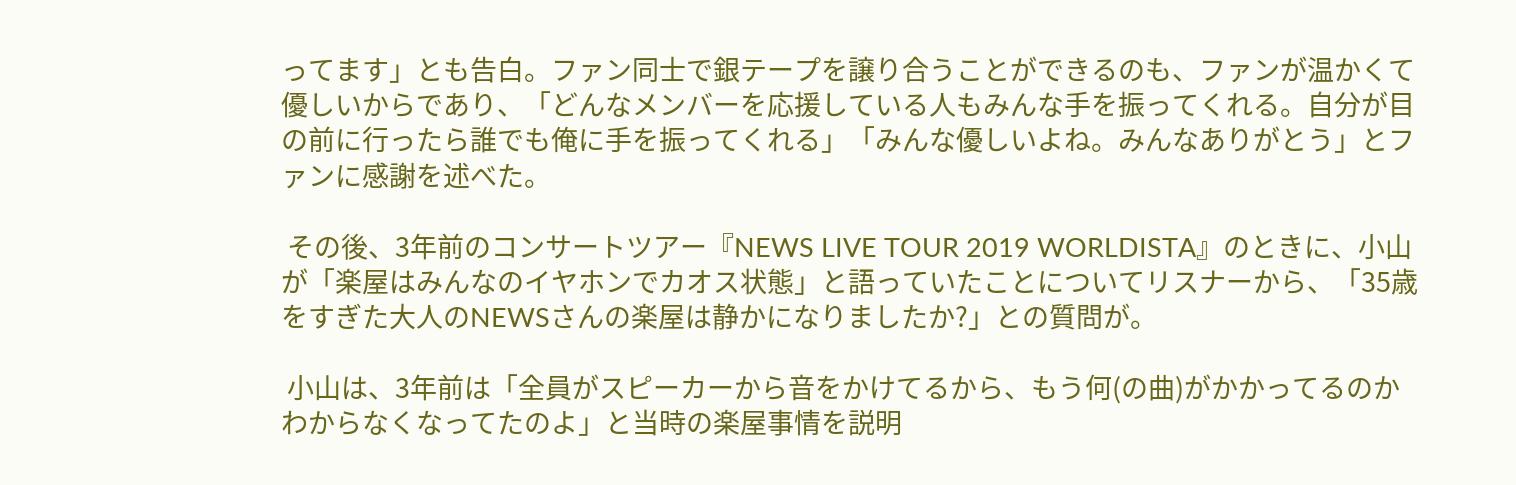ってます」とも告白。ファン同士で銀テープを譲り合うことができるのも、ファンが温かくて優しいからであり、「どんなメンバーを応援している人もみんな手を振ってくれる。自分が目の前に行ったら誰でも俺に手を振ってくれる」「みんな優しいよね。みんなありがとう」とファンに感謝を述べた。

 その後、3年前のコンサートツアー『NEWS LIVE TOUR 2019 WORLDISTA』のときに、小山が「楽屋はみんなのイヤホンでカオス状態」と語っていたことについてリスナーから、「35歳をすぎた大人のNEWSさんの楽屋は静かになりましたか?」との質問が。

 小山は、3年前は「全員がスピーカーから音をかけてるから、もう何(の曲)がかかってるのかわからなくなってたのよ」と当時の楽屋事情を説明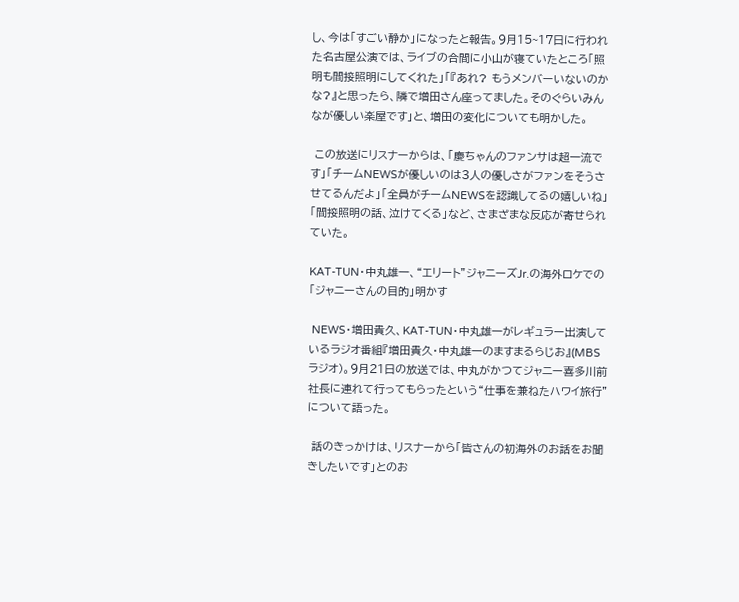し、今は「すごい静か」になったと報告。9月15~17日に行われた名古屋公演では、ライブの合間に小山が寝ていたところ「照明も間接照明にしてくれた」「『あれ? もうメンバーいないのかな?』と思ったら、隣で増田さん座ってました。そのぐらいみんなが優しい楽屋です」と、増田の変化についても明かした。

 この放送にリスナーからは、「慶ちゃんのファンサは超一流です」「チームNEWSが優しいのは3人の優しさがファンをそうさせてるんだよ」「全員がチームNEWSを認識してるの嬉しいね」「間接照明の話、泣けてくる」など、さまざまな反応が寄せられていた。

KAT-TUN・中丸雄一、“エリート”ジャニーズJr.の海外ロケでの「ジャニーさんの目的」明かす

 NEWS・増田貴久、KAT-TUN・中丸雄一がレギュラー出演しているラジオ番組『増田貴久・中丸雄一のますまるらじお』(MBSラジオ)。9月21日の放送では、中丸がかつてジャニー喜多川前社長に連れて行ってもらったという“仕事を兼ねたハワイ旅行”について語った。

 話のきっかけは、リスナーから「皆さんの初海外のお話をお聞きしたいです」とのお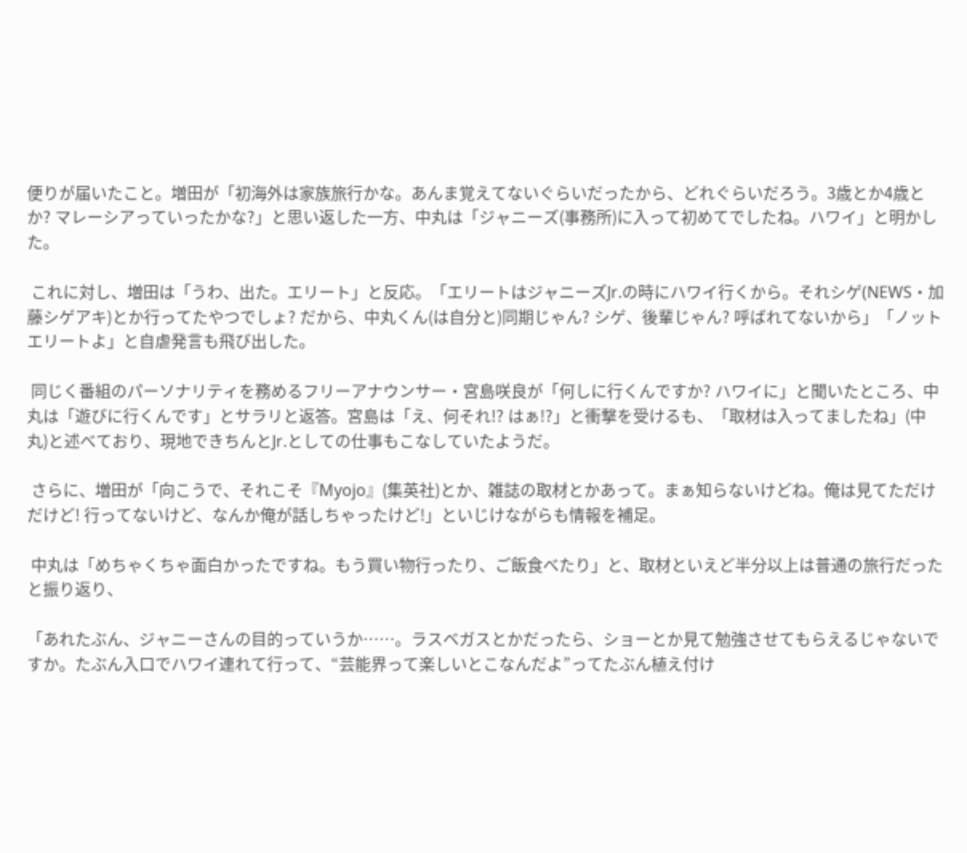便りが届いたこと。増田が「初海外は家族旅行かな。あんま覚えてないぐらいだったから、どれぐらいだろう。3歳とか4歳とか? マレーシアっていったかな?」と思い返した一方、中丸は「ジャニーズ(事務所)に入って初めてでしたね。ハワイ」と明かした。

 これに対し、増田は「うわ、出た。エリート」と反応。「エリートはジャニーズJr.の時にハワイ行くから。それシゲ(NEWS・加藤シゲアキ)とか行ってたやつでしょ? だから、中丸くん(は自分と)同期じゃん? シゲ、後輩じゃん? 呼ばれてないから」「ノットエリートよ」と自虐発言も飛び出した。

 同じく番組のパーソナリティを務めるフリーアナウンサー・宮島咲良が「何しに行くんですか? ハワイに」と聞いたところ、中丸は「遊びに行くんです」とサラリと返答。宮島は「え、何それ!? はぁ!?」と衝撃を受けるも、「取材は入ってましたね」(中丸)と述べており、現地できちんとJr.としての仕事もこなしていたようだ。

 さらに、増田が「向こうで、それこそ『Myojo』(集英社)とか、雑誌の取材とかあって。まぁ知らないけどね。俺は見てただけだけど! 行ってないけど、なんか俺が話しちゃったけど!」といじけながらも情報を補足。

 中丸は「めちゃくちゃ面白かったですね。もう買い物行ったり、ご飯食べたり」と、取材といえど半分以上は普通の旅行だったと振り返り、

「あれたぶん、ジャニーさんの目的っていうか……。ラスベガスとかだったら、ショーとか見て勉強させてもらえるじゃないですか。たぶん入口でハワイ連れて行って、“芸能界って楽しいとこなんだよ”ってたぶん植え付け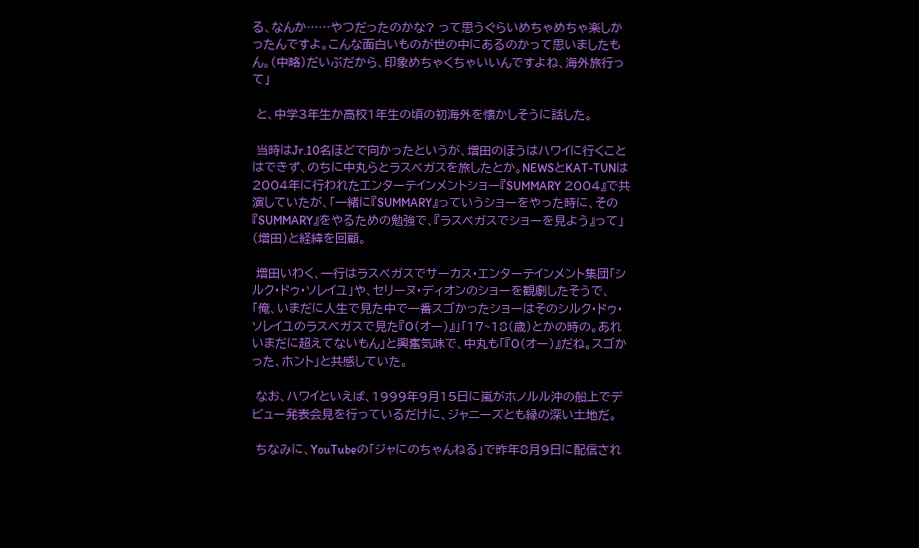る、なんか……やつだったのかな? って思うぐらいめちゃめちゃ楽しかったんですよ。こんな面白いものが世の中にあるのかって思いましたもん。(中略)だいぶだから、印象めちゃくちゃいいんですよね、海外旅行って」

 と、中学3年生か高校1年生の頃の初海外を懐かしそうに話した。

 当時はJr.10名ほどで向かったというが、増田のほうはハワイに行くことはできず、のちに中丸らとラスベガスを旅したとか。NEWSとKAT-TUNは2004年に行われたエンターテインメントショー『SUMMARY 2004』で共演していたが、「一緒に『SUMMARY』っていうショーをやった時に、その『SUMMARY』をやるための勉強で、『ラスベガスでショーを見よう』って」(増田)と経緯を回顧。

 増田いわく、一行はラスベガスでサーカス・エンターテインメント集団「シルク・ドゥ・ソレイユ」や、セリーヌ・ディオンのショーを観劇したそうで、「俺、いまだに人生で見た中で一番スゴかったショーはそのシルク・ドゥ・ソレイユのラスベガスで見た『O(オー)』」「17~18(歳)とかの時の。あれいまだに超えてないもん」と興奮気味で、中丸も「『O(オー)』だね。スゴかった、ホント」と共感していた。

 なお、ハワイといえば、1999年9月15日に嵐がホノルル沖の船上でデビュー発表会見を行っているだけに、ジャニーズとも縁の深い土地だ。

 ちなみに、YouTubeの「ジャにのちゃんねる」で昨年8月9日に配信され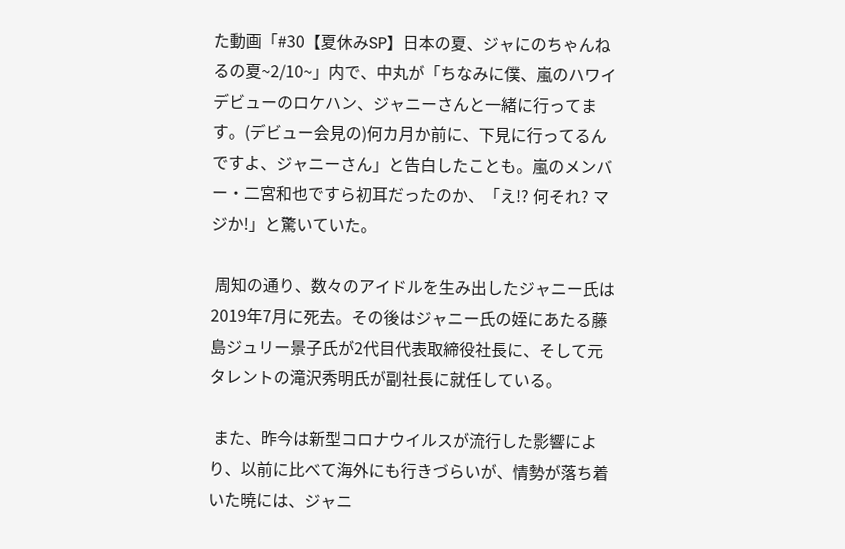た動画「#30【夏休みSP】日本の夏、ジャにのちゃんねるの夏~2/10~」内で、中丸が「ちなみに僕、嵐のハワイデビューのロケハン、ジャニーさんと一緒に行ってます。(デビュー会見の)何カ月か前に、下見に行ってるんですよ、ジャニーさん」と告白したことも。嵐のメンバー・二宮和也ですら初耳だったのか、「え!? 何それ? マジか!」と驚いていた。

 周知の通り、数々のアイドルを生み出したジャニー氏は2019年7月に死去。その後はジャニー氏の姪にあたる藤島ジュリー景子氏が2代目代表取締役社長に、そして元タレントの滝沢秀明氏が副社長に就任している。

 また、昨今は新型コロナウイルスが流行した影響により、以前に比べて海外にも行きづらいが、情勢が落ち着いた暁には、ジャニ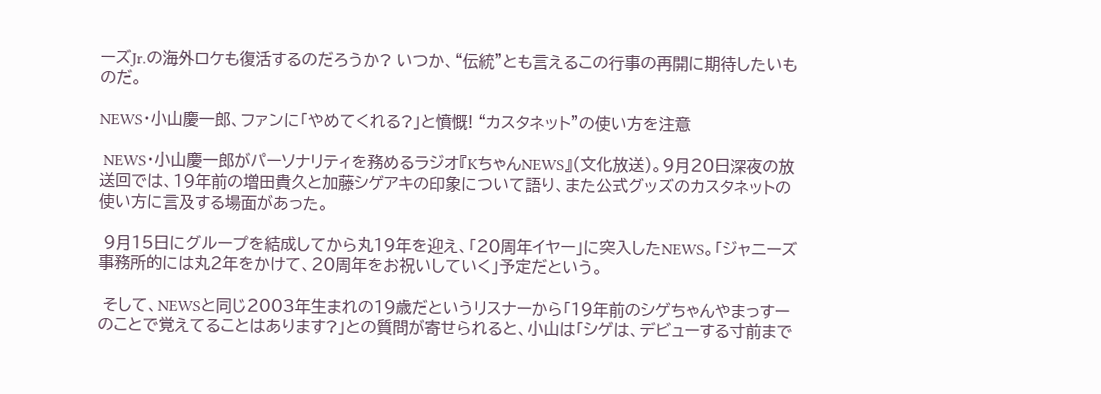ーズJr.の海外ロケも復活するのだろうか? いつか、“伝統”とも言えるこの行事の再開に期待したいものだ。

NEWS・小山慶一郎、ファンに「やめてくれる?」と憤慨! “カスタネット”の使い方を注意

 NEWS・小山慶一郎がパーソナリティを務めるラジオ『KちゃんNEWS』(文化放送)。9月20日深夜の放送回では、19年前の増田貴久と加藤シゲアキの印象について語り、また公式グッズのカスタネットの使い方に言及する場面があった。

 9月15日にグループを結成してから丸19年を迎え、「20周年イヤー」に突入したNEWS。「ジャニーズ事務所的には丸2年をかけて、20周年をお祝いしていく」予定だという。

 そして、NEWSと同じ2003年生まれの19歳だというリスナーから「19年前のシゲちゃんやまっすーのことで覚えてることはあります?」との質問が寄せられると、小山は「シゲは、デビューする寸前まで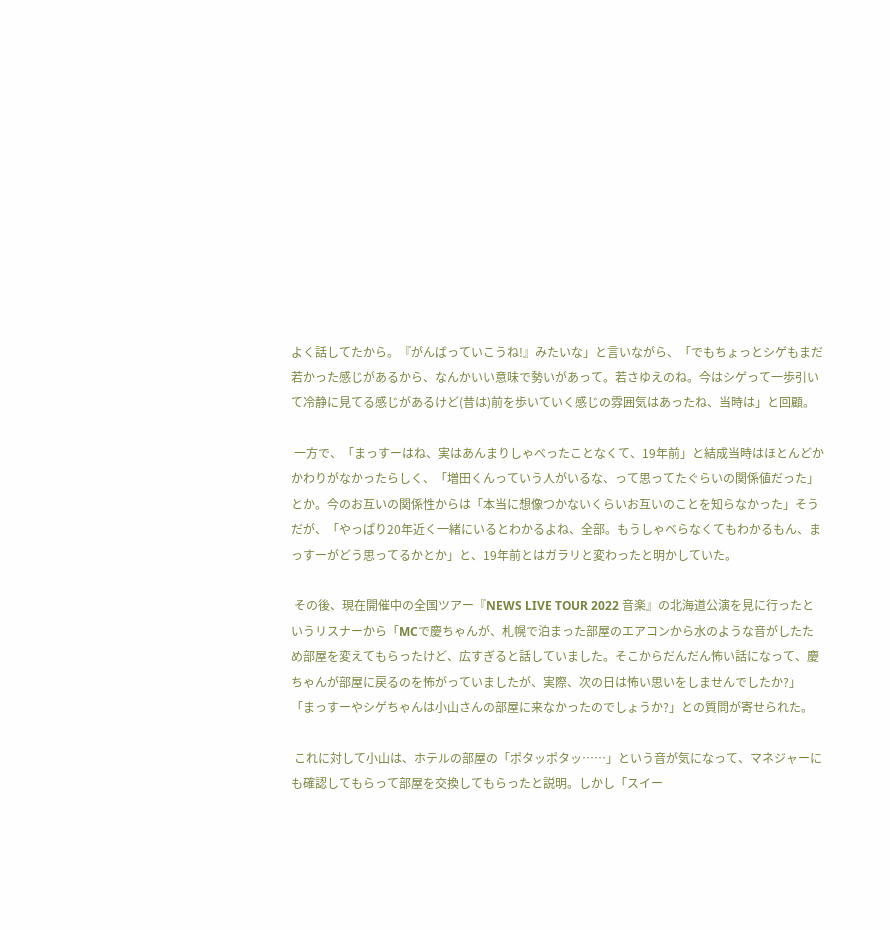よく話してたから。『がんばっていこうね!』みたいな」と言いながら、「でもちょっとシゲもまだ若かった感じがあるから、なんかいい意味で勢いがあって。若さゆえのね。今はシゲって一歩引いて冷静に見てる感じがあるけど(昔は)前を歩いていく感じの雰囲気はあったね、当時は」と回顧。

 一方で、「まっすーはね、実はあんまりしゃべったことなくて、19年前」と結成当時はほとんどかかわりがなかったらしく、「増田くんっていう人がいるな、って思ってたぐらいの関係値だった」とか。今のお互いの関係性からは「本当に想像つかないくらいお互いのことを知らなかった」そうだが、「やっぱり20年近く一緒にいるとわかるよね、全部。もうしゃべらなくてもわかるもん、まっすーがどう思ってるかとか」と、19年前とはガラリと変わったと明かしていた。

 その後、現在開催中の全国ツアー『NEWS LIVE TOUR 2022 音楽』の北海道公演を見に行ったというリスナーから「MCで慶ちゃんが、札幌で泊まった部屋のエアコンから水のような音がしたため部屋を変えてもらったけど、広すぎると話していました。そこからだんだん怖い話になって、慶ちゃんが部屋に戻るのを怖がっていましたが、実際、次の日は怖い思いをしませんでしたか?」「まっすーやシゲちゃんは小山さんの部屋に来なかったのでしょうか?」との質問が寄せられた。

 これに対して小山は、ホテルの部屋の「ポタッポタッ……」という音が気になって、マネジャーにも確認してもらって部屋を交換してもらったと説明。しかし「スイー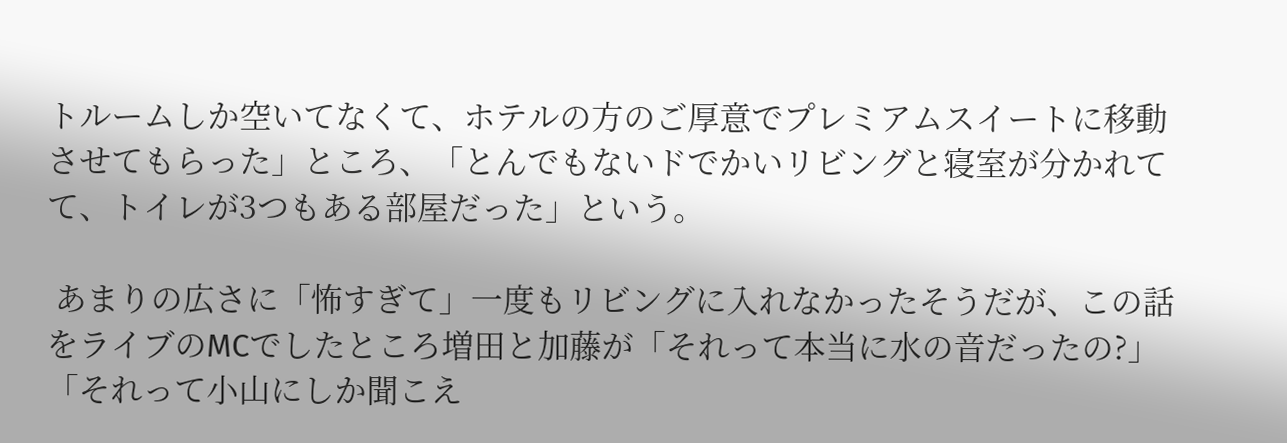トルームしか空いてなくて、ホテルの方のご厚意でプレミアムスイートに移動させてもらった」ところ、「とんでもないドでかいリビングと寝室が分かれてて、トイレが3つもある部屋だった」という。

 あまりの広さに「怖すぎて」一度もリビングに入れなかったそうだが、この話をライブのMCでしたところ増田と加藤が「それって本当に水の音だったの?」「それって小山にしか聞こえ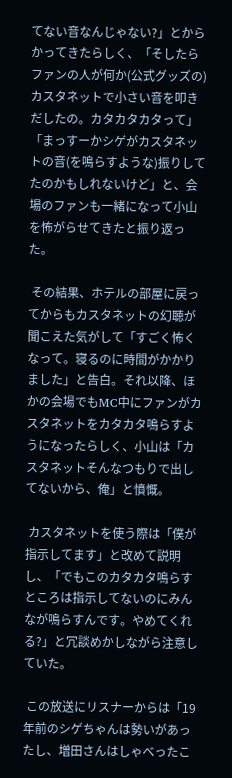てない音なんじゃない?」とからかってきたらしく、「そしたらファンの人が何か(公式グッズの)カスタネットで小さい音を叩きだしたの。カタカタカタって」「まっすーかシゲがカスタネットの音(を鳴らすような)振りしてたのかもしれないけど」と、会場のファンも一緒になって小山を怖がらせてきたと振り返った。

 その結果、ホテルの部屋に戻ってからもカスタネットの幻聴が聞こえた気がして「すごく怖くなって。寝るのに時間がかかりました」と告白。それ以降、ほかの会場でもMC中にファンがカスタネットをカタカタ鳴らすようになったらしく、小山は「カスタネットそんなつもりで出してないから、俺」と憤慨。

 カスタネットを使う際は「僕が指示してます」と改めて説明し、「でもこのカタカタ鳴らすところは指示してないのにみんなが鳴らすんです。やめてくれる?」と冗談めかしながら注意していた。

 この放送にリスナーからは「19年前のシゲちゃんは勢いがあったし、増田さんはしゃべったこ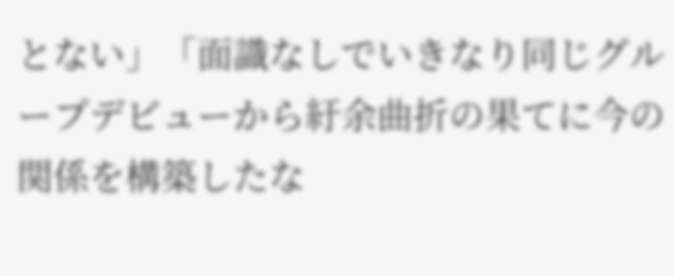とない」「面識なしでいきなり同じグループデビューから紆余曲折の果てに今の関係を構築したな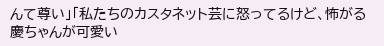んて尊い」「私たちのカスタネット芸に怒ってるけど、怖がる慶ちゃんが可愛い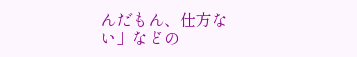んだもん、仕方ない」などの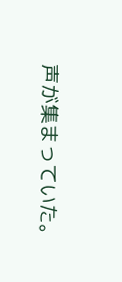声が集まっていた。